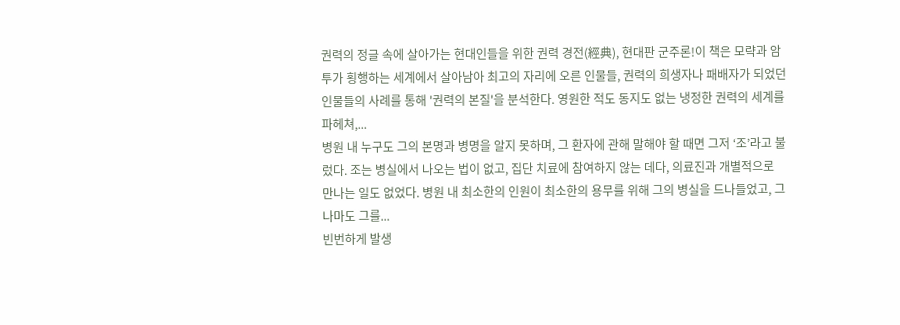권력의 정글 속에 살아가는 현대인들을 위한 권력 경전(經典), 현대판 군주론!이 책은 모략과 암투가 횡행하는 세계에서 살아남아 최고의 자리에 오른 인물들, 권력의 희생자나 패배자가 되었던 인물들의 사례를 통해 '권력의 본질'을 분석한다. 영원한 적도 동지도 없는 냉정한 권력의 세계를 파헤쳐,...
병원 내 누구도 그의 본명과 병명을 알지 못하며, 그 환자에 관해 말해야 할 때면 그저 ‘조’라고 불렀다. 조는 병실에서 나오는 법이 없고, 집단 치료에 참여하지 않는 데다, 의료진과 개별적으로 만나는 일도 없었다. 병원 내 최소한의 인원이 최소한의 용무를 위해 그의 병실을 드나들었고, 그나마도 그를...
빈번하게 발생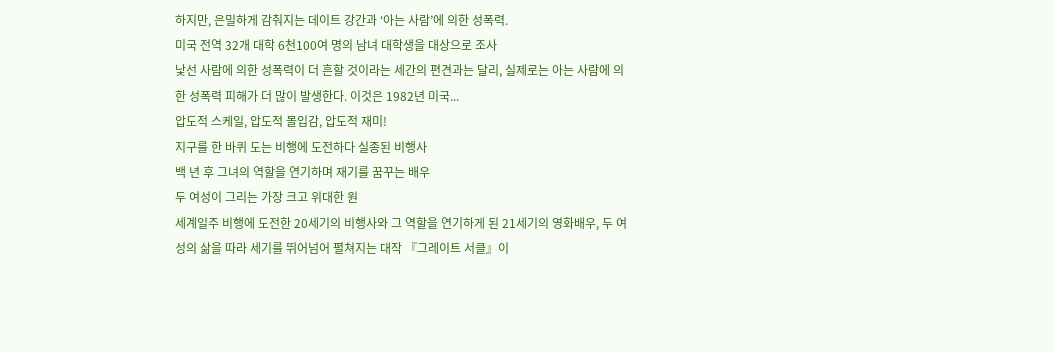하지만, 은밀하게 감춰지는 데이트 강간과 ‘아는 사람’에 의한 성폭력.
미국 전역 32개 대학 6천100여 명의 남녀 대학생을 대상으로 조사
낯선 사람에 의한 성폭력이 더 흔할 것이라는 세간의 편견과는 달리, 실제로는 아는 사람에 의한 성폭력 피해가 더 많이 발생한다. 이것은 1982년 미국...
압도적 스케일, 압도적 몰입감, 압도적 재미!
지구를 한 바퀴 도는 비행에 도전하다 실종된 비행사
백 년 후 그녀의 역할을 연기하며 재기를 꿈꾸는 배우
두 여성이 그리는 가장 크고 위대한 원
세계일주 비행에 도전한 20세기의 비행사와 그 역할을 연기하게 된 21세기의 영화배우, 두 여성의 삶을 따라 세기를 뛰어넘어 펼쳐지는 대작 『그레이트 서클』이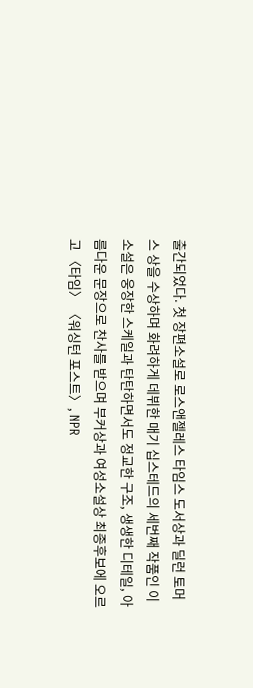출간되었다. 첫 장편소설로 로스앤젤레스 타임스 도서상과 딜런 토머스 상을 수상하며 화려하게 데뷔한 매기 십스테드의 세번째 작품인 이 소설은 웅장한 스케일과 탄탄하면서도 정교한 구조, 생생한 디테일, 아름다운 문장으로 찬사를 받으며 부커상과 여성소설상 최종후보에 오르고 〈타임〉 〈워싱턴 포스트〉, NPR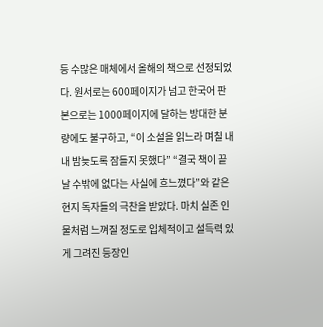등 수많은 매체에서 올해의 책으로 선정되었다. 원서로는 600페이지가 넘고 한국어 판본으로는 1000페이지에 달하는 방대한 분량에도 불구하고, “이 소설을 읽느라 며칠 내내 밤늦도록 잠들지 못했다” “결국 책이 끝날 수밖에 없다는 사실에 흐느꼈다”와 같은 현지 독자들의 극찬을 받았다. 마치 실존 인물처럼 느껴질 정도로 입체적이고 설득력 있게 그려진 등장인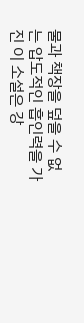물과 책장을 덮을 수 없는 압도적인 흡인력을 가진 이 소설은 강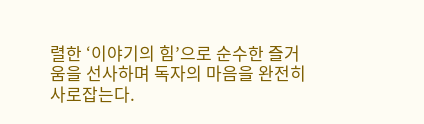렬한 ‘이야기의 힘’으로 순수한 즐거움을 선사하며 독자의 마음을 완전히 사로잡는다.